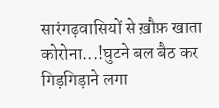सारंगढ़वासियों से ख़ौफ़ खाता कोरोना...!घुटने बल बैठ कर गिड़गिड़ाने लगा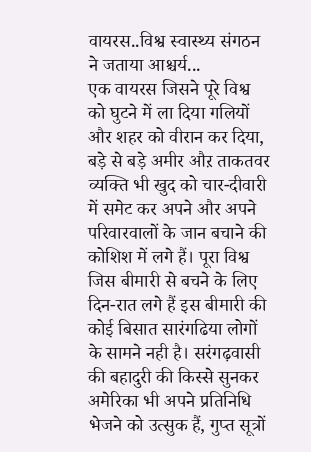वायरस..विश्व स्वास्थ्य संगठन ने जताया आश्चर्य...
एक वायरस जिसने पूरे विश्व को घुटने में ला दिया गलियों और शहर को वीरान कर दिया, बड़े से बड़े अमीर औऱ ताकतवर व्यक्ति भी खुद को चार-दीवारी में समेट कर अपने और अपने परिवारवालों के जान बचाने की कोशिश में लगे हैं। पूरा विश्व जिस बीमारी से बचने के लिए दिन-रात लगे हैं इस बीमारी की कोई बिसात सारंगढिया लोगों के सामने नही है। सरंगढ़वासी की बहादुरी की किस्से सुनकर अमेरिका भी अपने प्रतिनिधि भेजने को उत्सुक हैं, गुप्त सूत्रों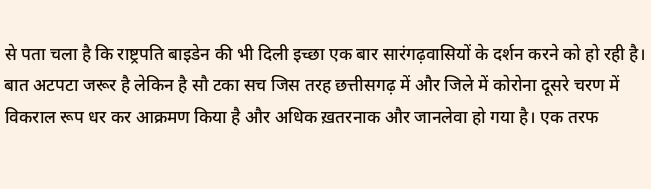से पता चला है कि राष्ट्रपति बाइडेन की भी दिली इच्छा एक बार सारंगढ़वासियों के दर्शन करने को हो रही है।
बात अटपटा जरूर है लेकिन है सौ टका सच जिस तरह छत्तीसगढ़ में और जिले में कोरोना दूसरे चरण में विकराल रूप धर कर आक्रमण किया है और अधिक ख़तरनाक और जानलेवा हो गया है। एक तरफ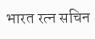भारत रत्न सचिन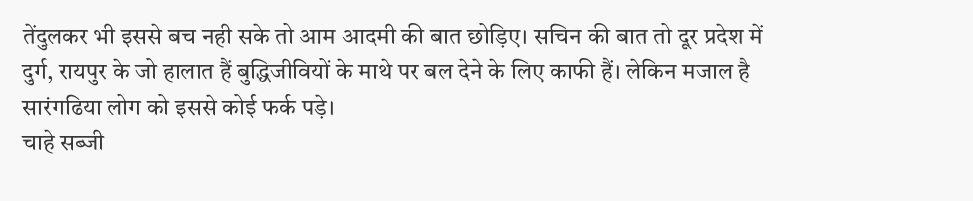तेंदुलकर भी इससे बच नही सके तो आम आदमी की बात छोड़िए। सचिन की बात तो दूर प्रदेश में दुर्ग, रायपुर के जो हालात हैं बुद्धिजीवियों के माथे पर बल देने के लिए काफी हैं। लेकिन मजाल है सारंगढिया लोग को इससे कोई फर्क पड़े।
चाहे सब्जी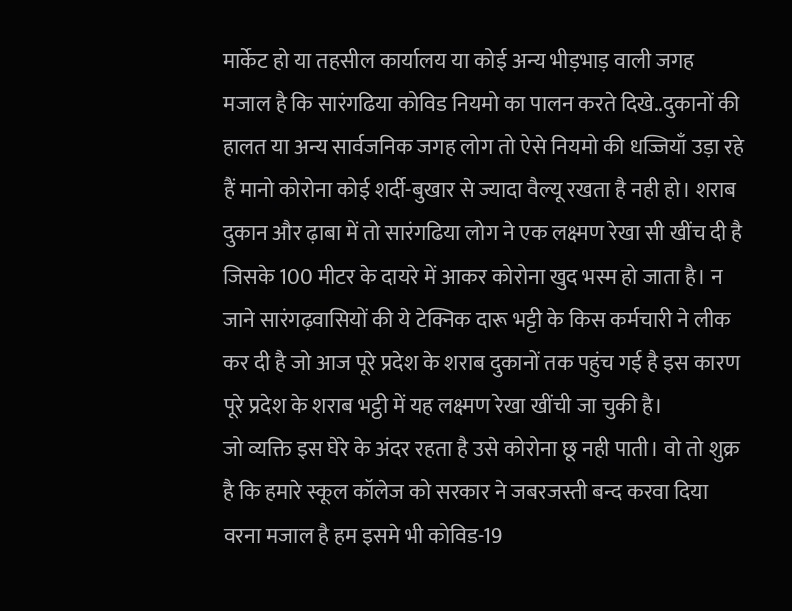मार्केट हो या तहसील कार्यालय या कोई अन्य भीड़भाड़ वाली जगह मजाल है कि सारंगढिया कोविड नियमो का पालन करते दिखे..दुकानों की हालत या अन्य सार्वजनिक जगह लोग तो ऐसे नियमो की धज्जियाँ उड़ा रहे हैं मानो कोरोना कोई शर्दी-बुखार से ज्यादा वैल्यू रखता है नही हो। शराब दुकान और ढ़ाबा में तो सारंगढिया लोग ने एक लक्ष्मण रेखा सी खींच दी है जिसके 100 मीटर के दायरे में आकर कोरोना खुद भस्म हो जाता है। न जाने सारंगढ़वासियों की ये टेक्निक दारू भट्टी के किस कर्मचारी ने लीक कर दी है जो आज पूरे प्रदेश के शराब दुकानों तक पहुंच गई है इस कारण पूरे प्रदेश के शराब भट्ठी में यह लक्ष्मण रेखा खींची जा चुकी है।
जो व्यक्ति इस घेरे के अंदर रहता है उसे कोरोना छू नही पाती। वो तो शुक्र है कि हमारे स्कूल कॉलेज को सरकार ने जबरजस्ती बन्द करवा दिया वरना मजाल है हम इसमे भी कोविड-19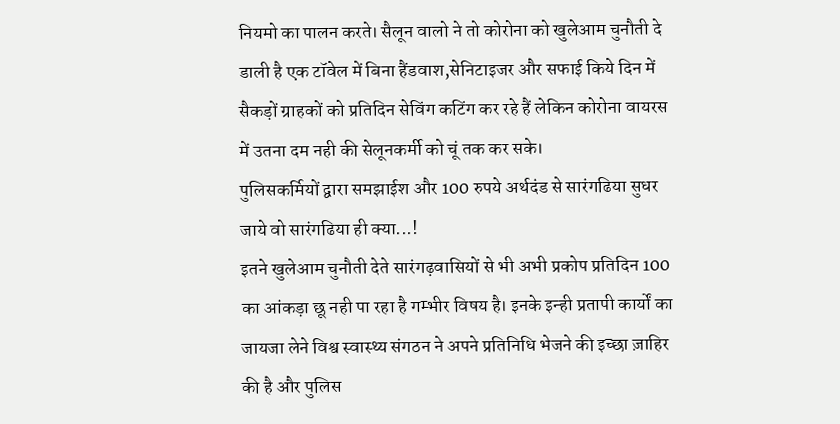नियमो का पालन करते। सैलून वालो ने तो कोरोना को खुलेआम चुनौती दे डाली है एक टॉवेल में बिना हैंडवाश,सेनिटाइजर और सफाई किये दिन में सैकड़ों ग्राहकों को प्रतिदिन सेविंग कटिंग कर रहे हैं लेकिन कोरोना वायरस में उतना दम नही की सेलूनकर्मी को चूं तक कर सके।
पुलिसकर्मियों द्वारा समझाईश और 100 रुपये अर्थदंड से सारंगढिया सुधर जाये वो सारंगढिया ही क्या...!
इतने खुलेआम चुनौती देते सारंगढ़वासियों से भी अभी प्रकोप प्रतिदिन 100 का आंकड़ा छू नही पा रहा है गम्भीर विषय है। इनके इन्ही प्रतापी कार्यों का जायजा लेने विश्व स्वास्थ्य संगठन ने अपने प्रतिनिधि भेजने की इच्छा ज़ाहिर की है और पुलिस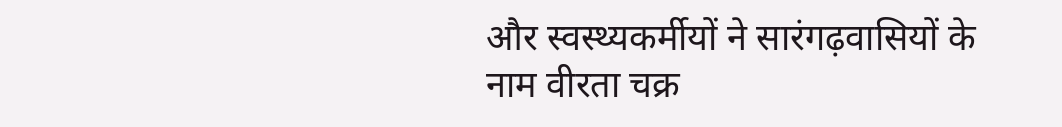और स्वस्थ्यकर्मीयों ने सारंगढ़वासियों के नाम वीरता चक्र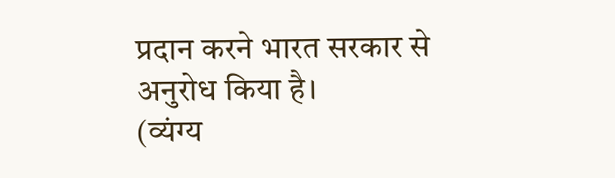प्रदान करने भारत सरकार से अनुरोध किया है।
(व्यंग्य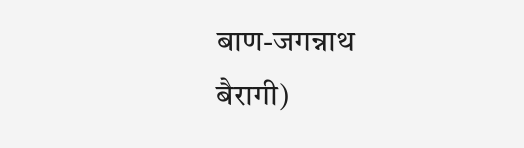बाण-जगन्नाथ बैरागी)